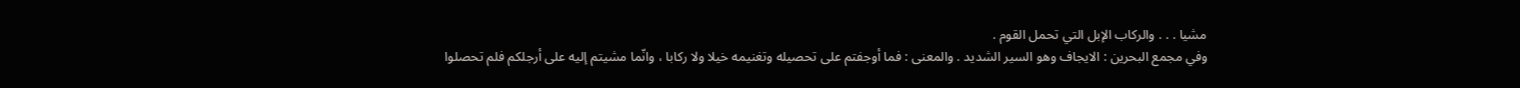مشيا . . . والركاب الإبل التي تحمل القوم .
وفي مجمع البحرين : الايجاف وهو السير الشديد . والمعنى : فما أوجفتم على تحصيله وتغنيمه خيلا ولا ركابا ، وانّما مشيتم إليه على أرجلكم فلم تحصلوا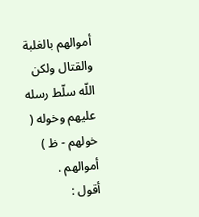أموالهم بالغلبة والقتال ولكن اللّه سلّط رسله عليهم وخوله ( خولهم - ظ ) أموالهم .
أقول :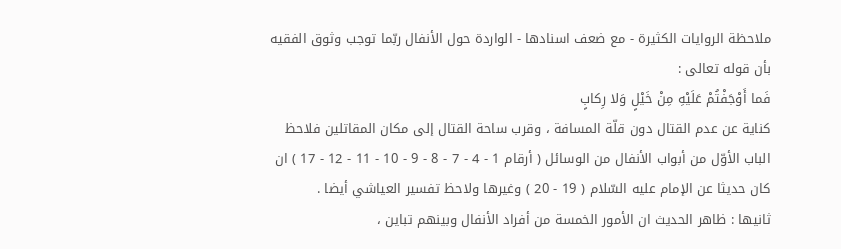ملاحظة الروايات الكثيرة - مع ضعف اسنادها - الواردة حول الأنفال ربّما توجب وثوق الفقيه بأن قوله تعالى :
فَما أَوْجَفْتُمْ عَلَيْهِ مِنْ خَيْلٍ وَلا رِكابٍ
كناية عن عدم القتال دون قلّة المسافة ، وقرب ساحة القتال إلى مكان المقاتلين فلاحظ الباب الأوّل من أبواب الأنفال من الوسائل ( أرقام 1 - 4 - 7 - 8 - 9 - 10 - 11 - 12 - 17 ) ان كان حديثا عن الإمام عليه السّلام ( 19 - 20 ) وغيرها ولاحظ تفسير العياشي أيضا .
ثانيها : ظاهر الحديث ان الأمور الخمسة من أفراد الأنفال وبينهم تباين ،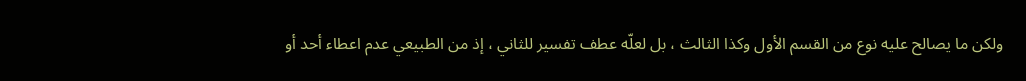ولكن ما يصالح عليه نوع من القسم الأول وكذا الثالث ، بل لعلّه عطف تفسير للثاني ، إذ من الطبيعي عدم اعطاء أحد أو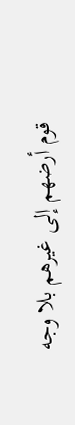قوم أرضهم إلى غيرهم بلا وجه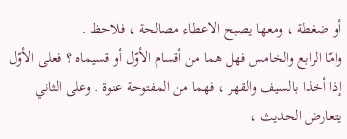أو ضغطة ، ومعها يصبح الاعطاء مصالحة ، فلاحظ .
وامّا الرابع والخامس فهل هما من أقسام الأوّل أو قسيماه ؟ فعلى الأوّل إذا أخذا بالسيف والقهر ، فهما من المفتوحة عنوة . وعلى الثاني يتعارض الحديث ،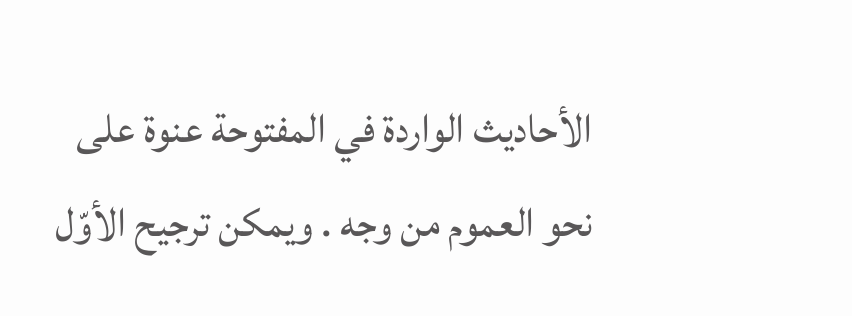الأحاديث الواردة في المفتوحة عنوة على نحو العموم من وجه . ويمكن ترجيح الأوّل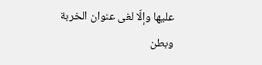عليها وإلّا لغى عنوان الخربة وبطن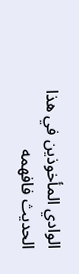الوادي المأخوذين في هذا الحديث فافهمه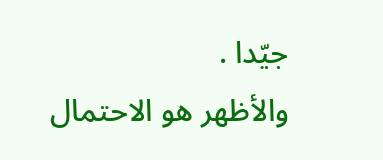جيّدا .
والأظهر هو الاحتمال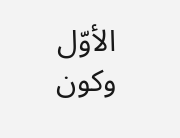الأوّل وكون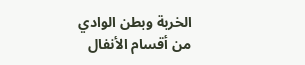الخربة وبطن الوادي من أقسام الأنفال